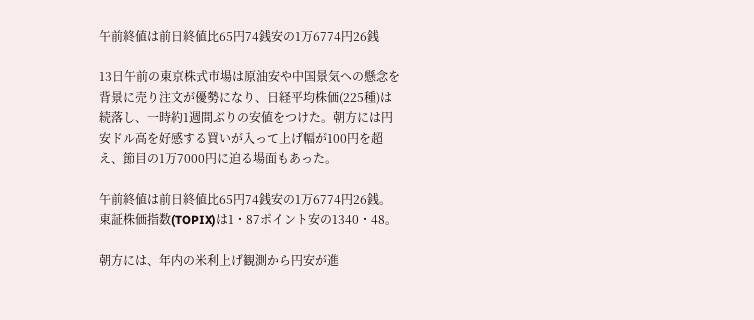午前終値は前日終値比65円74銭安の1万6774円26銭

13日午前の東京株式市場は原油安や中国景気への懸念を背景に売り注文が優勢になり、日経平均株価(225種)は続落し、一時約1週間ぶりの安値をつけた。朝方には円安ドル高を好感する買いが入って上げ幅が100円を超え、節目の1万7000円に迫る場面もあった。

午前終値は前日終値比65円74銭安の1万6774円26銭。東証株価指数(TOPIX)は1・87ポイント安の1340・48。

朝方には、年内の米利上げ観測から円安が進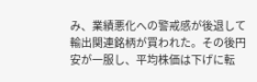み、業績悪化への警戒感が後退して輸出関連銘柄が買われた。その後円安が一服し、平均株価は下げに転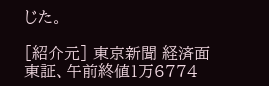じた。

[紹介元] 東京新聞 経済面 東証、午前終値1万6774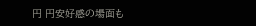円 円安好感の場面も